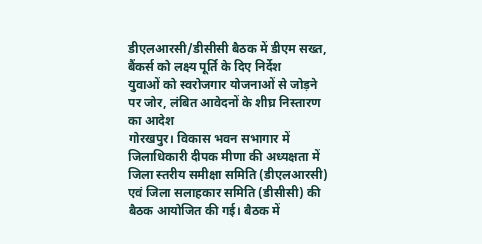डीएलआरसी/डीसीसी बैठक में डीएम सख्त, बैंकर्स को लक्ष्य पूर्ति के दिए निर्देश
युवाओं को स्वरोजगार योजनाओं से जोड़ने पर जोर, लंबित आवेदनों के शीघ्र निस्तारण का आदेश
गोरखपुर। विकास भवन सभागार में जिलाधिकारी दीपक मीणा की अध्यक्षता में जिला स्तरीय समीक्षा समिति (डीएलआरसी) एवं जिला सलाहकार समिति (डीसीसी) की बैठक आयोजित की गई। बैठक में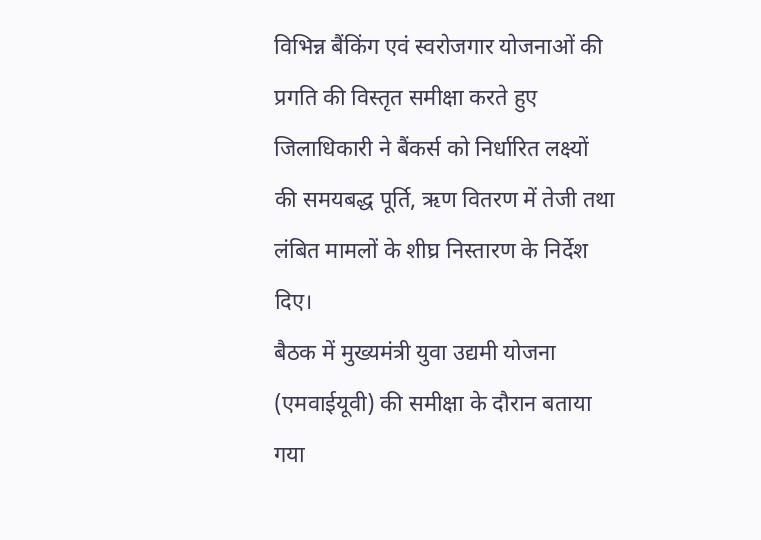विभिन्न बैंकिंग एवं स्वरोजगार योजनाओं की प्रगति की विस्तृत समीक्षा करते हुए जिलाधिकारी ने बैंकर्स को निर्धारित लक्ष्यों की समयबद्ध पूर्ति, ऋण वितरण में तेजी तथा लंबित मामलों के शीघ्र निस्तारण के निर्देश दिए।
बैठक में मुख्यमंत्री युवा उद्यमी योजना (एमवाईयूवी) की समीक्षा के दौरान बताया गया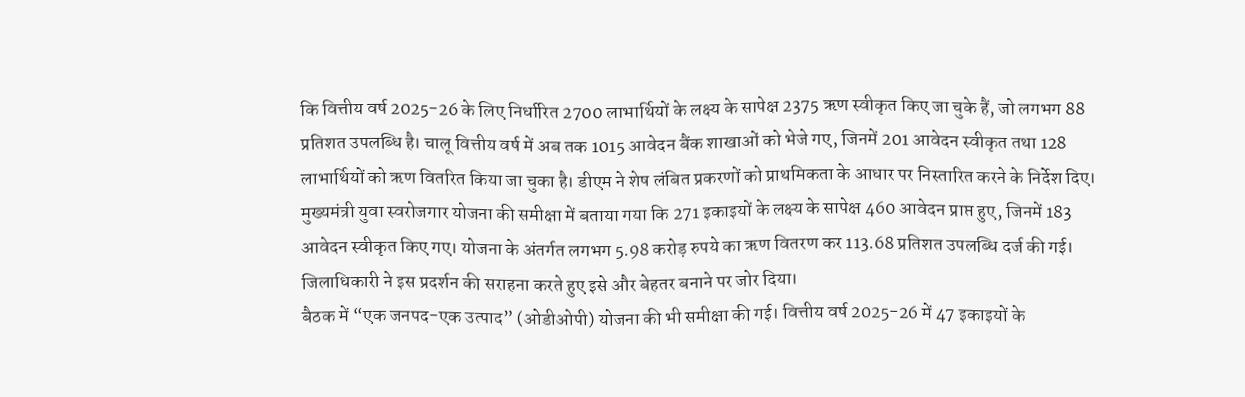कि वित्तीय वर्ष 2025-26 के लिए निर्धारित 2700 लाभार्थियों के लक्ष्य के सापेक्ष 2375 ऋण स्वीकृत किए जा चुके हैं, जो लगभग 88 प्रतिशत उपलब्धि है। चालू वित्तीय वर्ष में अब तक 1015 आवेदन बैंक शाखाओं को भेजे गए, जिनमें 201 आवेदन स्वीकृत तथा 128 लाभार्थियों को ऋण वितरित किया जा चुका है। डीएम ने शेष लंबित प्रकरणों को प्राथमिकता के आधार पर निस्तारित करने के निर्देश दिए।
मुख्यमंत्री युवा स्वरोजगार योजना की समीक्षा में बताया गया कि 271 इकाइयों के लक्ष्य के सापेक्ष 460 आवेदन प्राप्त हुए, जिनमें 183 आवेदन स्वीकृत किए गए। योजना के अंतर्गत लगभग 5.98 करोड़ रुपये का ऋण वितरण कर 113.68 प्रतिशत उपलब्धि दर्ज की गई। जिलाधिकारी ने इस प्रदर्शन की सराहना करते हुए इसे और बेहतर बनाने पर जोर दिया।
बैठक में “एक जनपद-एक उत्पाद” (ओडीओपी) योजना की भी समीक्षा की गई। वित्तीय वर्ष 2025-26 में 47 इकाइयों के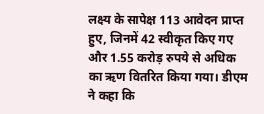लक्ष्य के सापेक्ष 113 आवेदन प्राप्त हुए, जिनमें 42 स्वीकृत किए गए और 1.55 करोड़ रुपये से अधिक का ऋण वितरित किया गया। डीएम ने कहा कि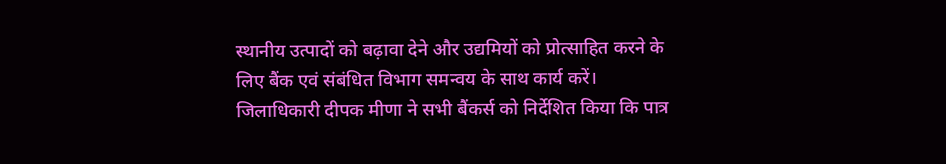स्थानीय उत्पादों को बढ़ावा देने और उद्यमियों को प्रोत्साहित करने के लिए बैंक एवं संबंधित विभाग समन्वय के साथ कार्य करें।
जिलाधिकारी दीपक मीणा ने सभी बैंकर्स को निर्देशित किया कि पात्र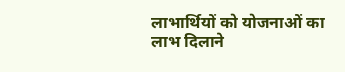लाभार्थियों को योजनाओं का लाभ दिलाने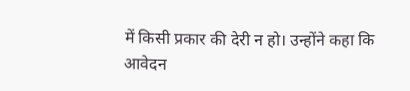में किसी प्रकार की देरी न हो। उन्होंने कहा कि आवेदन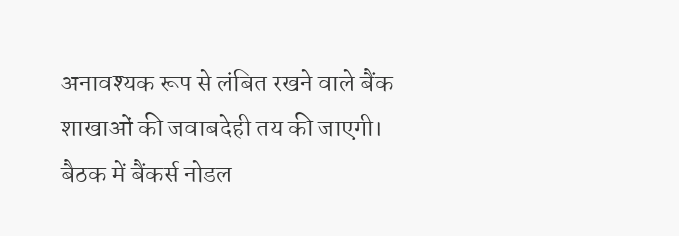अनावश्यक रूप से लंबित रखने वाले बैंक शाखाओं की जवाबदेही तय की जाएगी। बैठक में बैंकर्स नोडल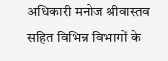अधिकारी मनोज श्रीवास्तव सहित विभिन्न विभागों के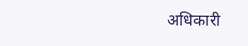अधिकारी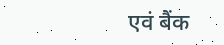एवं बैंक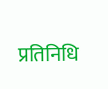प्रतिनिधि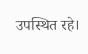उपस्थित रहे।